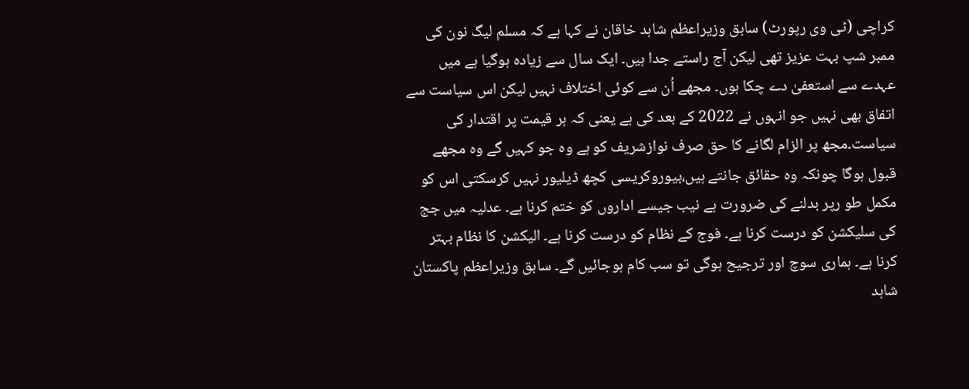کراچی (ٹی وی رپورٹ) سابق وزیراعظم شاہد خاقان نے کہا ہے کہ مسلم لیگ نون کی ممبر شپ بہت عزیز تھی لیکن آج راستے جدا ہیں۔ ایک سال سے زیادہ ہوگیا ہے میں عہدے سے استعفیٰ دے چکا ہوں۔ مجھے اُن سے کوئی اختلاف نہیں لیکن اس سیاست سے اتفاق بھی نہیں جو انہوں نے 2022 کے بعد کی ہے یعنی کہ ہر قیمت پر اقتدار کی سیاست۔مجھ پر الزام لگانے کا حق صرف نوازشریف کو ہے وہ جو کہیں گے وہ مجھے قبول ہوگا چونکہ وہ حقائق جانتے ہیں،بیوروکریسی کچھ ڈیلیور نہیں کرسکتی اس کو مکمل طو رپر بدلنے کی ضرورت ہے نیب جیسے اداروں کو ختم کرنا ہے۔ عدلیہ میں جج کی سلیکشن کو درست کرنا ہے۔ فوج کے نظام کو درست کرنا ہے۔ الیکشن کا نظام بہتر کرنا ہے۔ ہماری سوچ اور ترجیح ہوگی تو سب کام ہوجائیں گے۔ سابق وزیراعظم پاکستان شاہد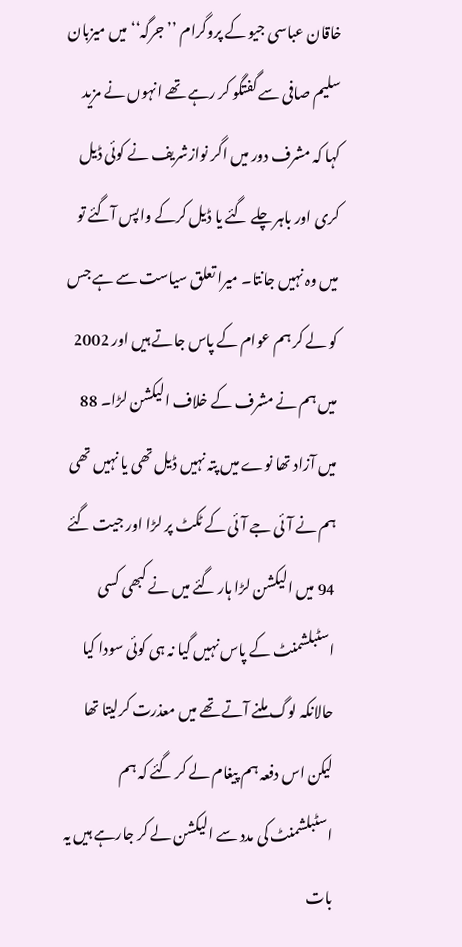خاقان عباسی جیو کے پروگرام ’’جرگہ‘‘ میں میزبان سلیم صافی سے گفتگو کر رہے تھے انہوں نے مزید کہا کہ مشرف دور میں اگر نوازشریف نے کوئی ڈیل کری اور باہر چلے گئے یا ڈیل کرکے واپس آگئے تو میں وہ نہیں جانتا۔ میرا تعلق سیاست سے ہے جس کو لے کر ہم عوام کے پاس جاتے ہیں اور 2002 میں ہم نے مشرف کے خلاف الیکشن لڑا۔ 88 میں آزاد تھا نوے میں پتہ نہیں ڈیل تھی یا نہیں تھی ہم نے آئی جے آئی کے ٹکٹ پر لڑا اور جیت گئے 94 میں الیکشن لڑا ہار گئے میں نے کبھی کسی اسٹبلشمنٹ کے پاس نہیں گیا نہ ہی کوئی سودا کیا حالانکہ لوگ ملنے آتے تھے میں معذرت کرلیتا تھا لیکن اس دفعہ ہم پیغام لے کر گئے کہ ہم اسٹبلشمنٹ کی مدد سے الیکشن لے کر جارہے ہیں یہ بات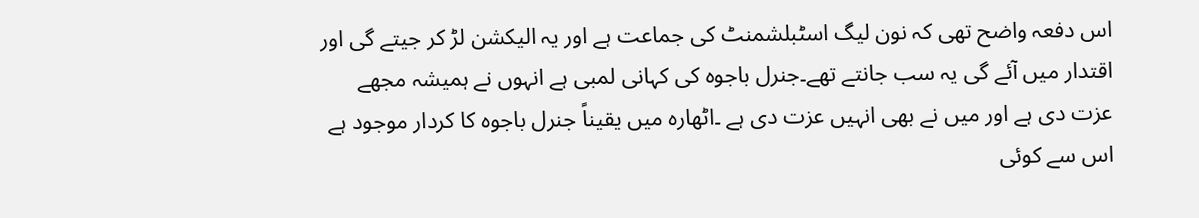اس دفعہ واضح تھی کہ نون لیگ اسٹبلشمنٹ کی جماعت ہے اور یہ الیکشن لڑ کر جیتے گی اور اقتدار میں آئے گی یہ سب جانتے تھے۔جنرل باجوہ کی کہانی لمبی ہے انہوں نے ہمیشہ مجھے عزت دی ہے اور میں نے بھی انہیں عزت دی ہے ۔اٹھارہ میں یقیناً جنرل باجوہ کا کردار موجود ہے اس سے کوئی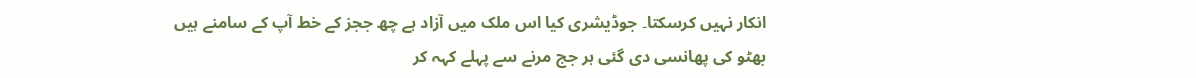انکار نہیں کرسکتا۔ جوڈیشری کیا اس ملک میں آزاد ہے چھ ججز کے خط آپ کے سامنے ہیں بھٹو کی پھانسی دی گئی ہر جج مرنے سے پہلے کہہ کر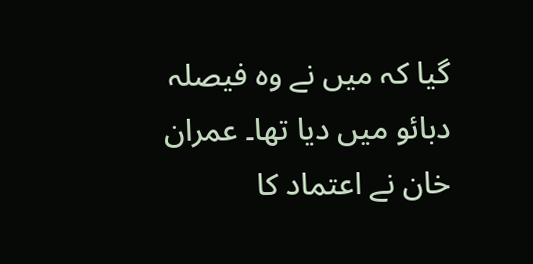گیا کہ میں نے وہ فیصلہ دبائو میں دیا تھا۔ عمران خان نے اعتماد کا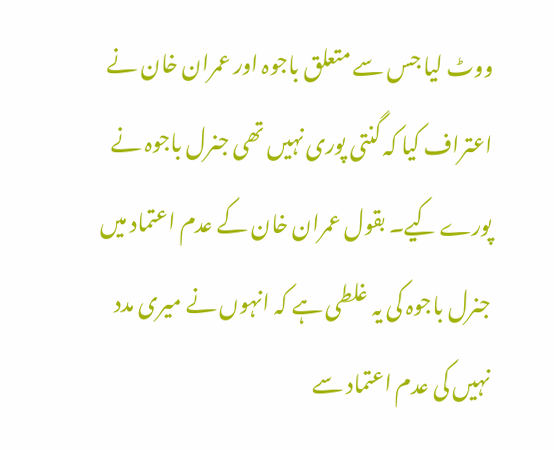ووٹ لیا جس سے متعلق باجوہ اور عمران خان نے اعتراف کیا کہ گنتی پوری نہیں تھی جنرل باجوہ نے پورے کیے۔ بقول عمران خان کے عدم اعتماد میں جنرل باجوہ کی یہ غلطی ہے کہ انہوں نے میری مدد نہیں کی عدم اعتماد سے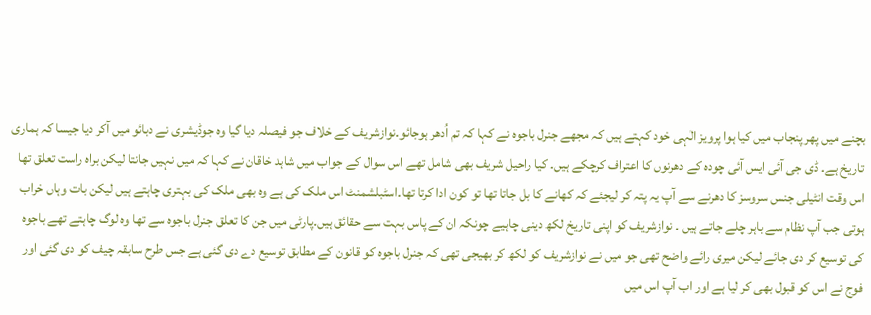بچنے میں پھر پنجاب میں کیا ہوا پرویز الٰہی خود کہتے ہیں کہ مجھے جنرل باجوہ نے کہا کہ تم اُدھر ہوجائو۔نوازشریف کے خلاف جو فیصلہ دیا گیا وہ جوڈیشری نے دبائو میں آکر دیا جیسا کہ ہماری تاریخ ہے۔ ڈی جی آئی ایس آئی چودہ کے دھرنوں کا اعتراف کرچکے ہیں۔ کیا راحیل شریف بھی شامل تھے اس سوال کے جواب میں شاہد خاقان نے کہا کہ میں نہیں جانتا لیکن براہ راست تعلق تھا اس وقت انٹیلی جنس سروسز کا دھرنے سے آپ یہ پتہ کر لیجئے کہ کھانے کا بل جاتا تھا تو کون ادا کرتا تھا۔اسٹبلشمنٹ اس ملک کی ہے وہ بھی ملک کی بہتری چاہتے ہیں لیکن بات وہاں خراب ہوتی جب آپ نظام سے باہر چلے جاتے ہیں ۔ نوازشریف کو اپنی تاریخ لکھ دینی چاہیے چونکہ ان کے پاس بہت سے حقائق ہیں۔پارٹی میں جن کا تعلق جنرل باجوہ سے تھا وہ لوگ چاہتے تھے باجوہ کی توسیع کر دی جائے لیکن میری رائے واضح تھی جو میں نے نوازشریف کو لکھ کر بھیجی تھی کہ جنرل باجوہ کو قانون کے مطابق توسیع دے دی گئی ہے جس طرح سابقہ چیف کو دی گئی اور فوج نے اس کو قبول بھی کر لیا ہے اور اب آپ اس میں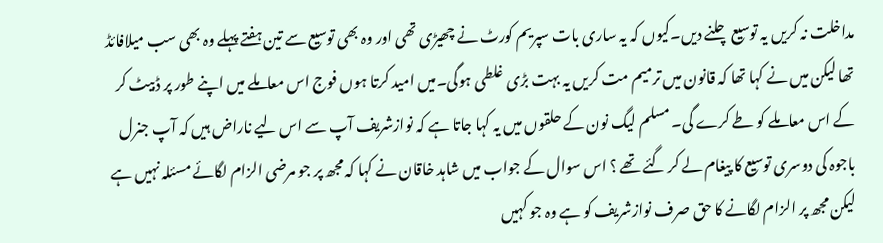مداخلت نہ کریں یہ توسیع چلنے دیں۔کیوں کہ یہ ساری بات سپریم کورٹ نے چھیڑی تھی اور وہ بھی توسیع سے تین ہفتے پہلے وہ بھی سب میلافائڈ تھا لیکن میں نے کہا تھا کہ قانون میں ترمیم مت کریں یہ بہت بڑی غلطی ہوگی۔میں امید کرتا ہوں فوج اس معاملے میں اپنے طور پر ڈبیٹ کر کے اس معاملے کو طے کرے گی۔ مسلم لیگ نون کے حلقوں میں یہ کہا جاتا ہے کہ نوازشریف آپ سے اس لیے ناراض ہیں کہ آپ جنرل باجوہ کی دوسری توسیع کا پیغام لے کر گئے تھے ؟ اس سوال کے جواب میں شاہد خاقان نے کہا کہ مجھ پر جو مرضی الزام لگائے مسئلہ نہیں ہے لیکن مجھ پر الزام لگانے کا حق صرف نوازشریف کو ہے وہ جو کہیں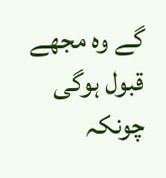گے وہ مجھے قبول ہوگی چونکہ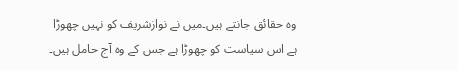وہ حقائق جانتے ہیں۔میں نے نوازشریف کو نہیں چھوڑا ہے اس سیاست کو چھوڑا ہے جس کے وہ آج حامل ہیں۔